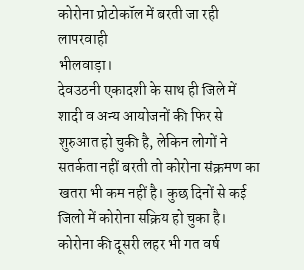कोरोना प्रोटोकॉल में बरती जा रही लापरवाही
भीलवाड़ा।
देवउठनी एकादशी के साथ ही जिले में शादी व अन्य आयोजनों की फिर से शुरुआत हो चुकी है, लेकिन लोगों ने सतर्कता नहीं बरती तो कोरोना संक्रमण का खतरा भी कम नहीं है। कुछ दिनों से कई जिलो में कोरोना सक्रिय हो चुका है। कोरोना की दूसरी लहर भी गत वर्ष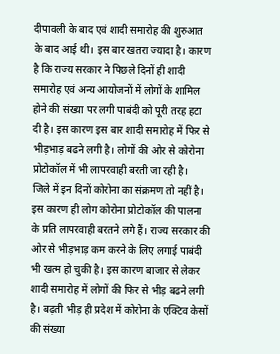दीपावली के बाद एवं शादी समारोह की शुरुआत के बाद आई थी। इस बार खतरा ज्यादा है। कारण है कि राज्य सरकार ने पिछले दिनों ही शादी समारोह एवं अन्य आयोजनों में लोगों के शामिल होने की संख्या पर लगी पाबंदी को पूरी तरह हटा दी है। इस कारण इस बार शादी समारोह में फिर से भीड़भाड़ बढने लगी है। लोगों की ओर से कोरोना प्रोटोकॉल में भी लापरवाही बरती जा रही है।
जिले में इन दिनों कोरोना का संक्रमण तो नहीं है। इस कारण ही लोग कोरोना प्रोटोकॉल की पालना के प्रति लापरवाही बरतने लगे हैं। राज्य सरकार की ओर से भीड़भाड़ कम करने के लिए लगाई पाबंदी भी खत्म हो चुकी है। इस कारण बाजार से लेकर शादी समारोह में लोगों की फिर से भीड़ बढने लगी है। बढ़ती भीड़ ही प्रदेश में कोरोना के एक्टिव केसों की संख्या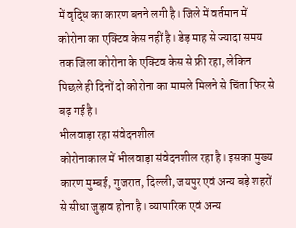में वृद्धि का कारण बनने लगी है। जिले में वर्तमान में कोरोना का एक्टिव केस नहीं है। डेड़ माह से ज्यादा समय तक जिला कोरोना के एक्टिव केस से फ्री रहा, लेकिन पिछले ही दिनों दो कोरोना का मामले मिलने से चिंता फिर से बढ़ गई है।
भीलवाड़ा रहा संवेदनशील
कोरोनाकाल में भीलवाड़ा संवेदनशील रहा है। इसका मुख्य कारण मुम्बई, गुजरात, दिल्ली, जयपुर एवं अन्य बड़े शहरों से सीधा जुड़ाव होना है। व्यापारिक एवं अन्य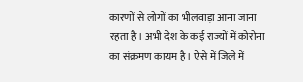कारणों से लोगों का भीलवाड़ा आना जाना रहता है। अभी देश के कई राज्यों में कोरोना का संक्रमण कायम है। ऐसे में जिले में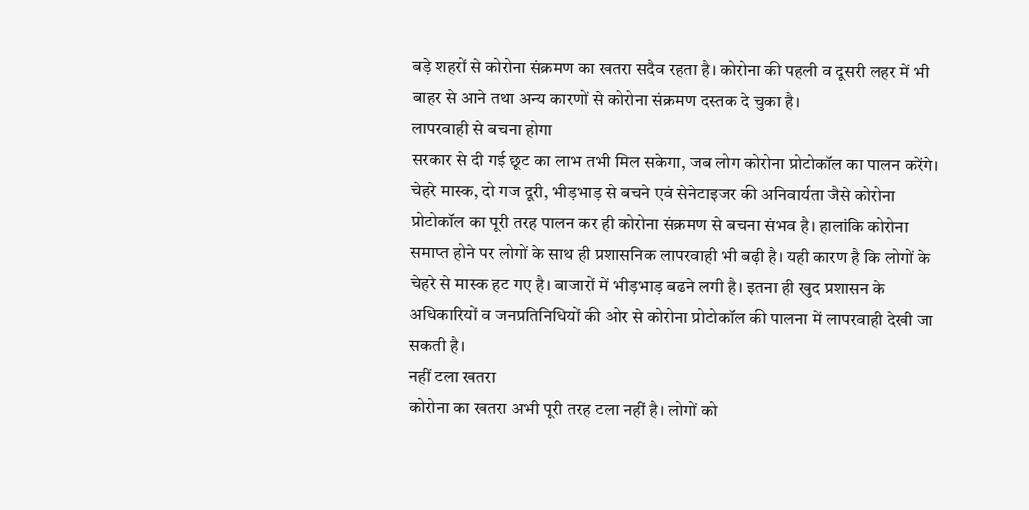बड़े शहरों से कोरोना संक्रमण का खतरा सदैव रहता है। कोरोना की पहली व दूसरी लहर में भी बाहर से आने तथा अन्य कारणों से कोरोना संक्रमण दस्तक दे चुका है।
लापरवाही से बचना होगा
सरकार से दी गई छूट का लाभ तभी मिल सकेगा, जब लोग कोरोना प्रोटोकॉल का पालन करेंगे। चेहरे मास्क, दो गज दूरी, भीड़भाड़ से बचने एवं सेनेटाइजर की अनिवार्यता जैसे कोरोना प्रोटोकॉल का पूरी तरह पालन कर ही कोरोना संक्रमण से बचना संभव है। हालांकि कोरोना समाप्त होने पर लोगों के साथ ही प्रशासनिक लापरवाही भी बढ़ी है। यही कारण है कि लोगों के चेहरे से मास्क हट गए है। बाजारों में भीड़भाड़ बढने लगी है। इतना ही खुद प्रशासन के अधिकारियों व जनप्रतिनिधियों की ओर से कोरोना प्रोटोकॉल की पालना में लापरवाही देखी जा सकती है।
नहीं टला खतरा
कोरोना का खतरा अभी पूरी तरह टला नहीं है। लोगों को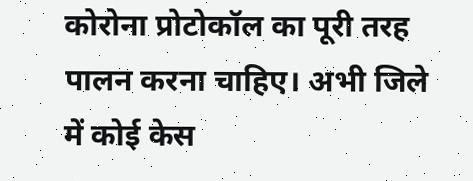कोरोना प्रोटोकॉल का पूरी तरह पालन करना चाहिए। अभी जिले में कोई केस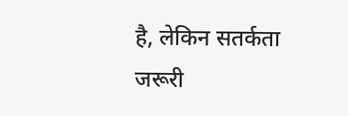है, लेकिन सतर्कता जरूरी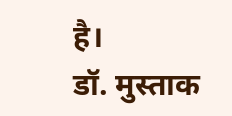है।
डॉ. मुस्ताक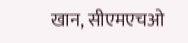खान, सीएमएचओ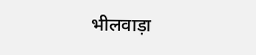भीलवाड़ा